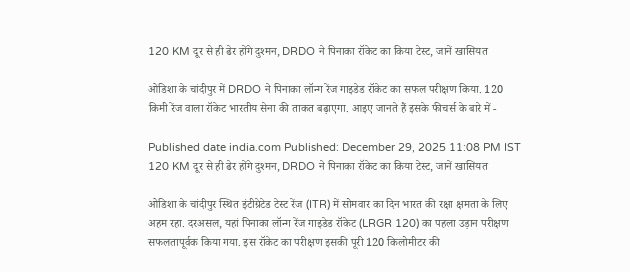120 KM दूर से ही ढेर होंगे दुश्मन, DRDO ने पिनाका रॉकेट का किया टेस्ट, जानें खासियत

ओडिशा के चांदीपुर में DRDO ने पिनाका लॉन्ग रेंज गाइडेड रॉकेट का सफल परीक्षण किया. 120 किमी रेंज वाला रॉकेट भारतीय सेना की ताकत बढ़ाएगा. आइए जानते हैं इसके फीचर्स के बारे में -

Published date india.com Published: December 29, 2025 11:08 PM IST
120 KM दूर से ही ढेर होंगे दुश्मन, DRDO ने पिनाका रॉकेट का किया टेस्ट, जानें खासियत

ओडिशा के चांदीपुर स्थित इंटीग्रेटेड टेस्ट रेंज (ITR) में सोमवार का दिन भारत की रक्षा क्षमता के लिए अहम रहा. दरअसल, यहां पिनाका लॉन्ग रेंज गाइडेड रॉकेट (LRGR 120) का पहला उड़ान परीक्षण सफलतापूर्वक किया गया. इस रॉकेट का परीक्षण इसकी पूरी 120 किलोमीटर की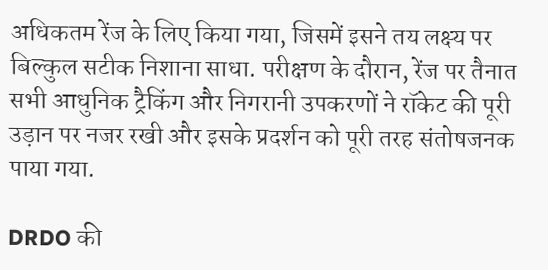अधिकतम रेंज के लिए किया गया, जिसमें इसने तय लक्ष्य पर बिल्कुल सटीक निशाना साधा. परीक्षण के दौरान, रेंज पर तैनात सभी आधुनिक ट्रैकिंग और निगरानी उपकरणों ने रॉकेट की पूरी उड़ान पर नजर रखी और इसके प्रदर्शन को पूरी तरह संतोषजनक पाया गया.

DRDO की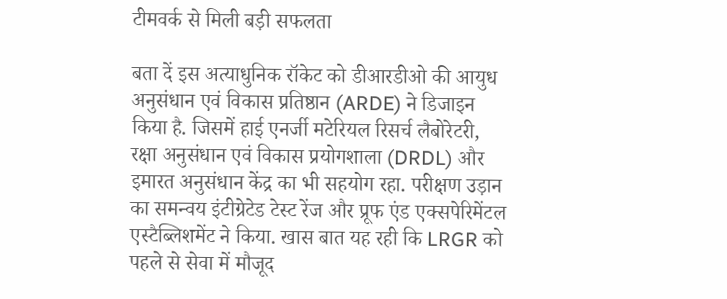टीमवर्क से मिली बड़ी सफलता

बता दें इस अत्याधुनिक रॉकेट को डीआरडीओ की आयुध अनुसंधान एवं विकास प्रतिष्ठान (ARDE) ने डिजाइन किया है. जिसमें हाई एनर्जी मटेरियल रिसर्च लैबोरेटरी, रक्षा अनुसंधान एवं विकास प्रयोगशाला (DRDL) और इमारत अनुसंधान केंद्र का भी सहयोग रहा. परीक्षण उड़ान का समन्वय इंटीग्रेटेड टेस्ट रेंज और प्रूफ एंड एक्सपेरिमेंटल एस्टैब्लिशमेंट ने किया. खास बात यह रही कि LRGR को पहले से सेवा में मौजूद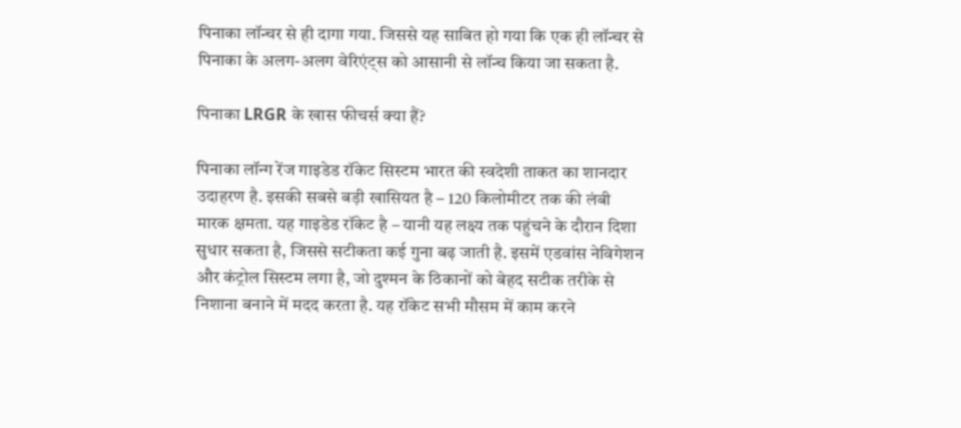पिनाका लॉन्चर से ही दागा गया. जिससे यह साबित हो गया कि एक ही लॉन्चर से पिनाका के अलग-अलग वेरिएंट्स को आसानी से लॉन्च किया जा सकता है.

पिनाका LRGR के खास फीचर्स क्या हैं?

पिनाका लॉन्ग रेंज गाइडेड रॉकेट सिस्टम भारत की स्वदेशी ताकत का शानदार उदाहरण है. इसकी सबसे बड़ी खासियत है – 120 किलोमीटर तक की लंबी मारक क्षमता. यह गाइडेड रॉकेट है – यानी यह लक्ष्य तक पहुंचने के दौरान दिशा सुधार सकता है, जिससे सटीकता कई गुना बढ़ जाती है. इसमें एडवांस नेविगेशन और कंट्रोल सिस्टम लगा है, जो दुश्मन के ठिकानों को बेहद सटीक तरीके से निशाना बनाने में मदद करता है. यह रॉकेट सभी मौसम में काम करने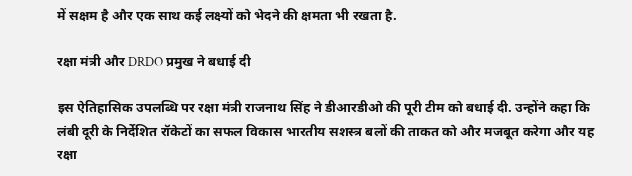में सक्षम है और एक साथ कई लक्ष्यों को भेदने की क्षमता भी रखता है.

रक्षा मंत्री और DRDO प्रमुख ने बधाई दी

इस ऐतिहासिक उपलब्धि पर रक्षा मंत्री राजनाथ सिंह ने डीआरडीओ की पूरी टीम को बधाई दी. उन्होंने कहा कि लंबी दूरी के निर्देशित रॉकेटों का सफल विकास भारतीय सशस्त्र बलों की ताकत को और मजबूत करेगा और यह रक्षा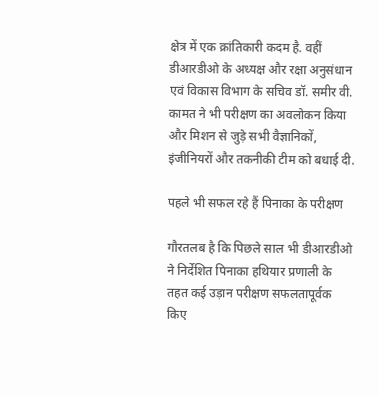क्षेत्र में एक क्रांतिकारी कदम है. वहीं डीआरडीओ के अध्यक्ष और रक्षा अनुसंधान एवं विकास विभाग के सचिव डॉ. समीर वी. कामत ने भी परीक्षण का अवलोकन किया और मिशन से जुड़े सभी वैज्ञानिकों, इंजीनियरों और तकनीकी टीम को बधाई दी.

पहले भी सफल रहे हैं पिनाका के परीक्षण

गौरतलब है कि पिछले साल भी डीआरडीओ ने निर्देशित पिनाका हथियार प्रणाली के तहत कई उड़ान परीक्षण सफलतापूर्वक किए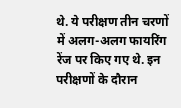थे. ये परीक्षण तीन चरणों में अलग-अलग फायरिंग रेंज पर किए गए थे. इन परीक्षणों के दौरान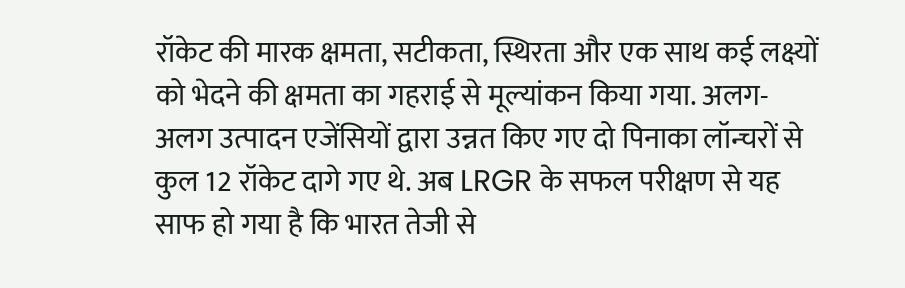रॉकेट की मारक क्षमता, सटीकता, स्थिरता और एक साथ कई लक्ष्यों को भेदने की क्षमता का गहराई से मूल्यांकन किया गया. अलग-अलग उत्पादन एजेंसियों द्वारा उन्नत किए गए दो पिनाका लॉन्चरों से कुल 12 रॉकेट दागे गए थे. अब LRGR के सफल परीक्षण से यह साफ हो गया है कि भारत तेजी से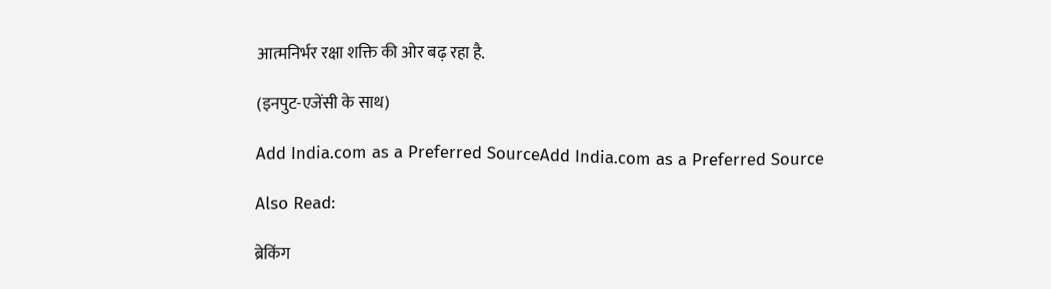आत्मनिर्भर रक्षा शक्ति की ओर बढ़ रहा है.

(इनपुट-एजेंसी के साथ)

Add India.com as a Preferred SourceAdd India.com as a Preferred Source

Also Read:

ब्रेकिंग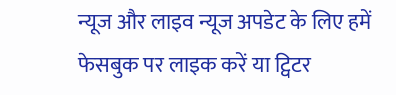न्यूज और लाइव न्यूज अपडेट के लिए हमें फेसबुक पर लाइक करें या ट्विटर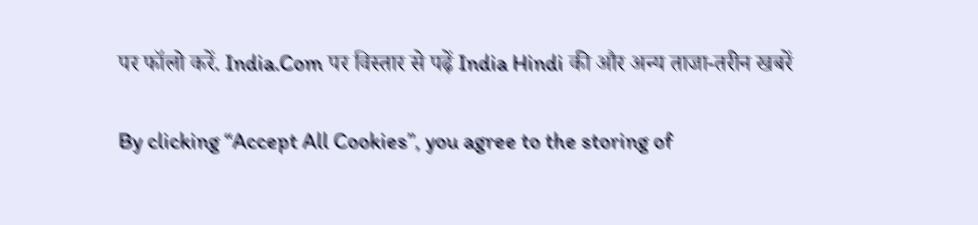पर फॉलो करें. India.Com पर विस्तार से पढ़ें India Hindi की और अन्य ताजा-तरीन खबरें

By clicking “Accept All Cookies”, you agree to the storing of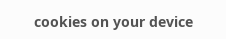cookies on your device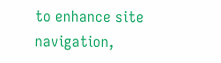to enhance site navigation,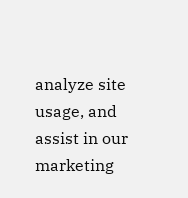analyze site usage, and assist in our marketing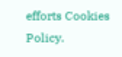efforts Cookies Policy.